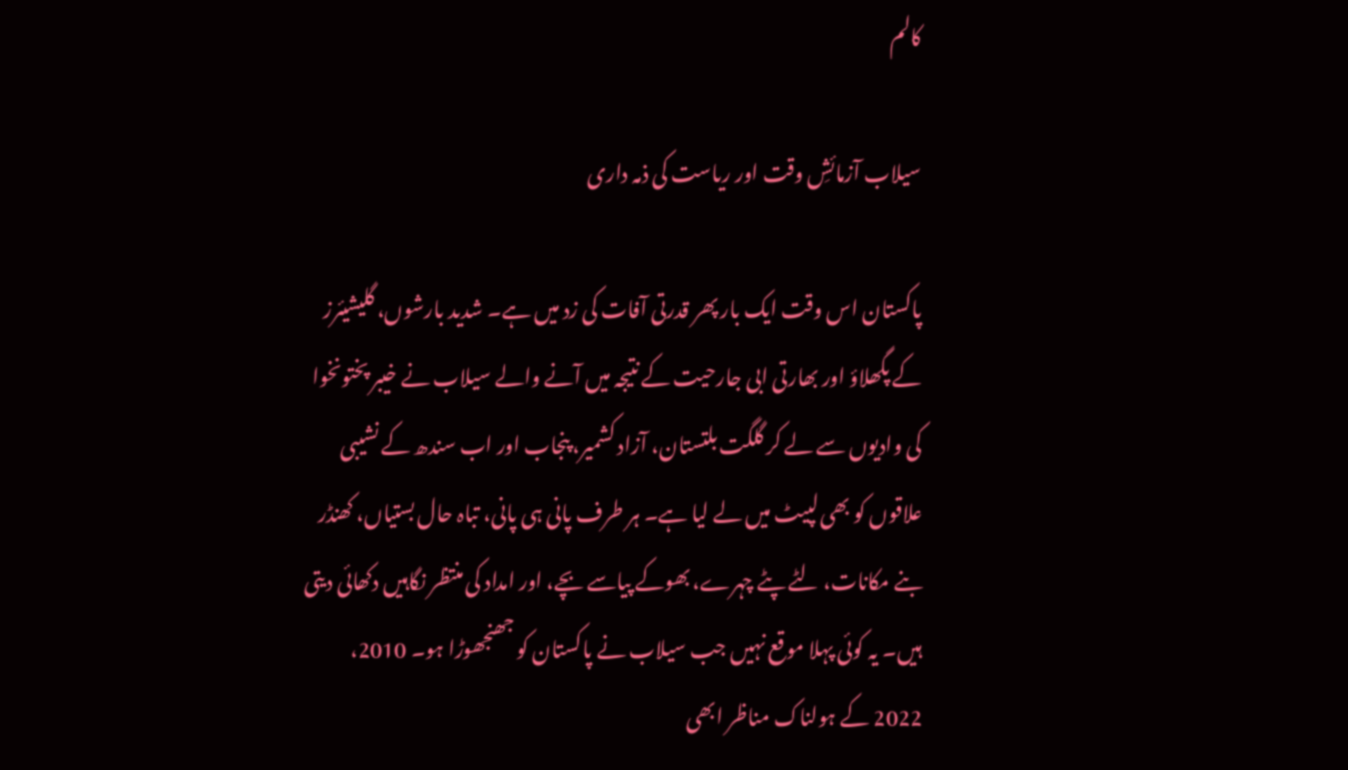کالم

سیلاب آزمائشِ وقت اور ریاست کی ذمہ داری

پاکستان اس وقت ایک بار پھر قدرتی آفات کی زد میں ہے۔ شدید بارشوں، گلیشیئرز کے پگھلاؤ اور بھارتی ابی جارحیت کے نتیجہ میں آنے والے سیلاب نے خیبر پختونخوا کی وادیوں سے لے کر گلگت بلتستان، آزاد کشمیر، پنجاب اور اب سندھ کے نشیبی علاقوں کو بھی لپیٹ میں لے لیا ہے۔ ہر طرف پانی ہی پانی، تباہ حال بستیاں، کھنڈر بنے مکانات، لٹے پٹے چہرے، بھوکے پیاسے بچے، اور امداد کی منتظر نگاہیں دکھائی دیتی ہیں۔ یہ کوئی پہلا موقع نہیں جب سیلاب نے پاکستان کو جھنجھوڑا ہو۔ 2010، 2022 کے ہولناک مناظر ابھی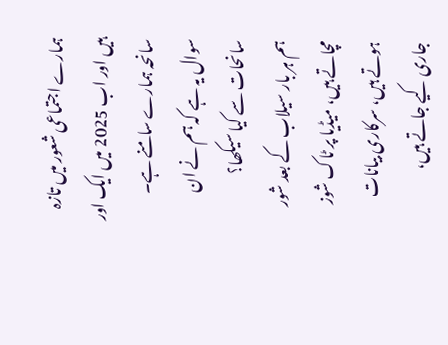ہمارے اجتماعی شعور میں تازہ ہیں اور اب 2025 میں ایک اور سانحہ ہمارے سامنے ہے۔ سوال یہ ہے کہ ہم نے ان سانحات سے کیا سیکھا؟
ہم ہر بار سیلاب کے بعد شور مچاتے ہیں، میڈیا پر ٹاک شوز ہوتے ہیں، سرکاری بیانات جاری کیے جاتے ہیں،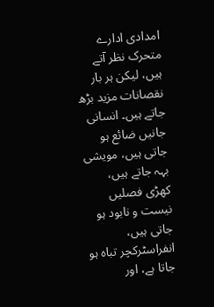امدادی ادارے متحرک نظر آتے ہیں، لیکن ہر بار نقصانات مزید بڑھ جاتے ہیں۔ انسانی جانیں ضائع ہو جاتی ہیں، مویشی بہہ جاتے ہیں، کھڑی فصلیں نیست و نابود ہو جاتی ہیں، انفراسٹرکچر تباہ ہو جاتا ہے، اور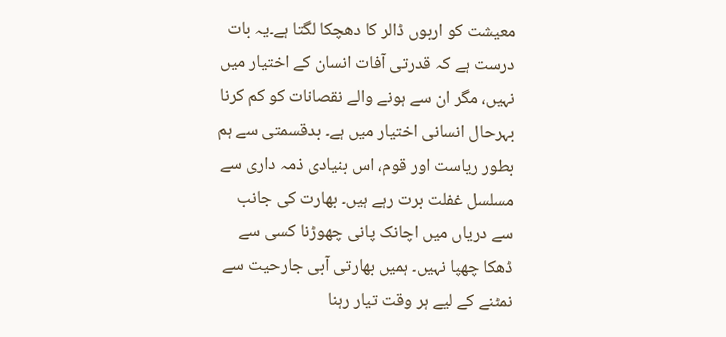معیشت کو اربوں ڈالر کا دھچکا لگتا ہے۔یہ بات درست ہے کہ قدرتی آفات انسان کے اختیار میں نہیں، مگر ان سے ہونے والے نقصانات کو کم کرنا بہرحال انسانی اختیار میں ہے۔ بدقسمتی سے ہم بطور ریاست اور قوم، اس بنیادی ذمہ داری سے مسلسل غفلت برت رہے ہیں۔ بھارت کی جانب سے دریاں میں اچانک پانی چھوڑنا کسی سے ڈھکا چھپا نہیں۔ ہمیں بھارتی آبی جارحیت سے نمٹنے کے لیے ہر وقت تیار رہنا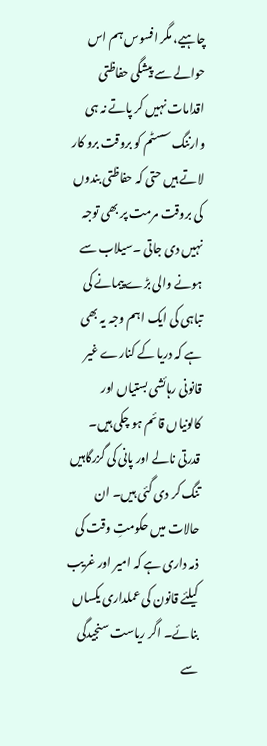چاہیے، مگر افسوس ہم اس حوالے سے پیشگی حفاظتی اقدامات نہیں کر پاتے نہ ہی وارننگ سسٹم کو بروقت برو کار لاتے ہیں حتی کہ حفاظتی بندوں کی بروقت مرمت پر بھی توجہ نہیں دی جاتی ۔سیلاب سے ہونے والی بڑے پیمانے کی تباہی کی ایک اہم وجہ یہ بھی ہے کہ دریا کے کنارے غیر قانونی رہائشی بستیاں اور کالونیاں قائم ہو چکی ہیں۔ قدرتی نالے اور پانی کی گزرگاہیں تنگ کر دی گئی ہیں۔ ان حالات میں حکومتِ وقت کی ذمہ داری ہے کہ امیر اور غریب کیلئے قانون کی عملداری یکساں بنائے۔ اگر ریاست سنجیدگی سے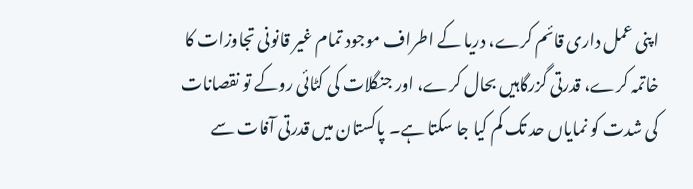اپنی عمل داری قائم کرے، دریا کے اطراف موجود تمام غیر قانونی تجاوزات کا خاتمہ کرے، قدرتی گزرگاہیں بحال کرے، اور جنگلات کی کٹائی روکے تو نقصانات کی شدت کو نمایاں حد تک کم کیا جا سکتا ہے۔ پاکستان میں قدرتی آفات سے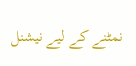نمٹنے کے لیے نیشنل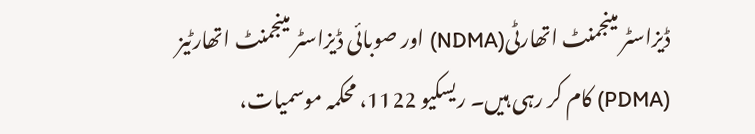ڈیزاسٹر مینجمنٹ اتھارٹی(NDMA) اور صوبائی ڈیزاسٹر مینجمنٹ اتھارٹیز (PDMA) کام کر رہی ہیں۔ ریسکیو 1122، محکمہ موسمیات،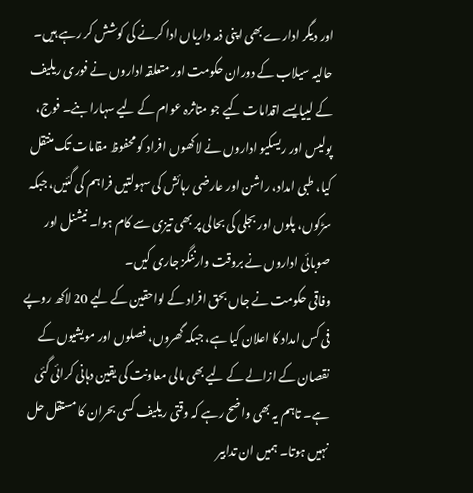اور دیگر ادارے بھی اپنی ذمہ داریاں ادا کرنے کی کوشش کر رہے ہیں۔
حالیہ سیلاب کے دوران حکومت اور متعلقہ اداروں نے فوری ریلیف کے لییایسے اقدامات کیے جو متاثرہ عوام کے لیے سہارا بنے۔ فوج، پولیس اور ریسکیو اداروں نے لاکھوں افراد کو محفوظ مقامات تک منتقل کیا، طبی امداد، راشن اور عارضی رہائش کی سہولتیں فراہم کی گئیں، جبکہ سڑکوں، پلوں اور بجلی کی بحالی پر بھی تیزی سے کام ہوا۔ نیشنل اور صوبائی اداروں نے بروقت وارننگز جاری کیں۔
وفاقی حکومت نے جاں بحق افراد کے لواحقین کے لیے 20 لاکھ روپے فی کس امداد کا اعلان کیا ہے، جبکہ گھروں، فصلوں اور مویشیوں کے نقصان کے ازالے کے لیے بھی مالی معاونت کی یقین دہانی کرائی گئی ہے۔ تاہم یہ بھی واضح رہے کہ وقتی ریلیف کسی بحران کا مستقل حل نہیں ہوتا۔ ہمیں ان تدابیر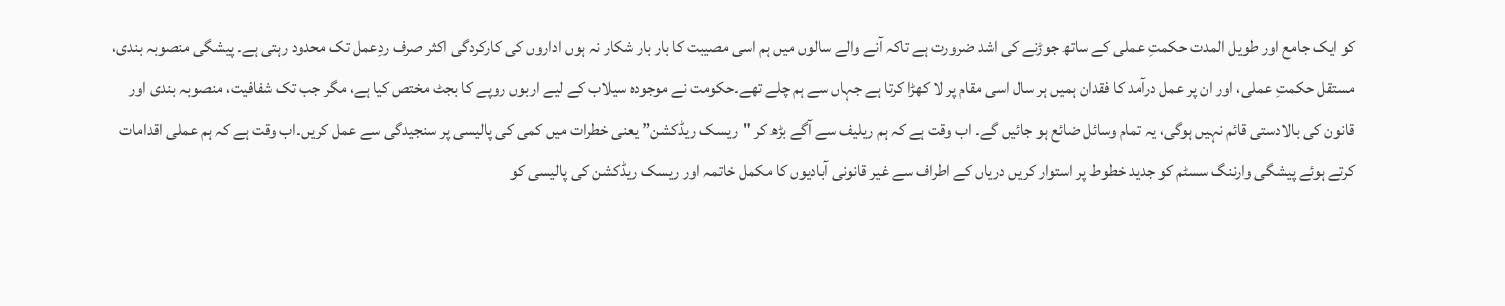کو ایک جامع اور طویل المدت حکمتِ عملی کے ساتھ جوڑنے کی اشد ضرورت ہے تاکہ آنے والے سالوں میں ہم اسی مصیبت کا بار بار شکار نہ ہوں اداروں کی کارکردگی اکثر صرف ردِعمل تک محدود رہتی ہے۔ پیشگی منصوبہ بندی، مستقل حکمتِ عملی، اور ان پر عمل درآمد کا فقدان ہمیں ہر سال اسی مقام پر لا کھڑا کرتا ہے جہاں سے ہم چلے تھے۔حکومت نے موجودہ سیلاب کے لیے اربوں روپے کا بجٹ مختص کیا ہے، مگر جب تک شفافیت، منصوبہ بندی اور قانون کی بالادستی قائم نہیں ہوگی، یہ تمام وسائل ضائع ہو جائیں گے۔ اب وقت ہے کہ ہم ریلیف سے آگے بڑھ کر "ریسک ریڈکشن” یعنی خطرات میں کمی کی پالیسی پر سنجیدگی سے عمل کریں۔اب وقت ہے کہ ہم عملی اقدامات کرتے ہوئے پیشگی وارننگ سسٹم کو جدید خطوط پر استوار کریں دریاں کے اطراف سے غیر قانونی آبادیوں کا مکمل خاتمہ اور ریسک ریڈکشن کی پالیسی کو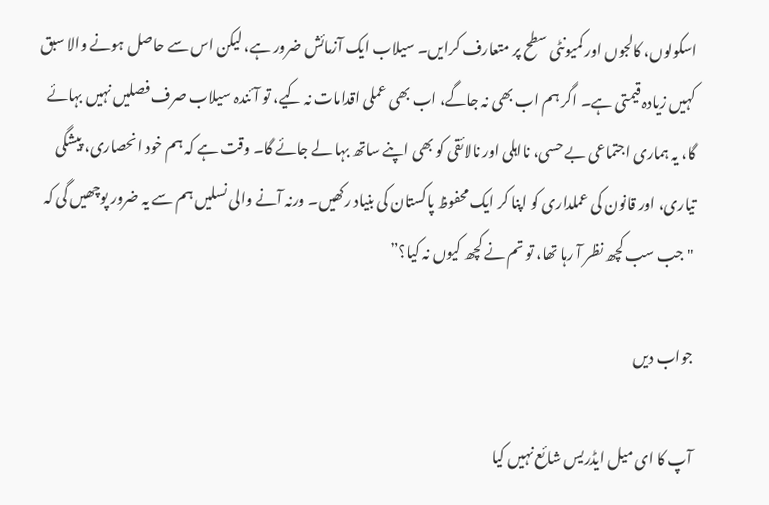اسکولوں، کالجوں اور کمیونٹی سطح پر متعارف کرایں۔ سیلاب ایک آزمائش ضرور ہے، لیکن اس سے حاصل ہونے والا سبق کہیں زیادہ قیمتی ہے۔ اگر ہم اب بھی نہ جاگے، اب بھی عملی اقدامات نہ کیے، تو آئندہ سیلاب صرف فصلیں نہیں بہائے گا، یہ ہماری اجتماعی بے حسی، نااہلی اور نالائقی کو بھی اپنے ساتھ بہا لے جائے گا۔ وقت ہے کہ ہم خود انحصاری، پیشگی تیاری، اور قانون کی عملداری کو اپنا کر ایک محفوظ پاکستان کی بنیاد رکھیں۔ ورنہ آنے والی نسلیں ہم سے یہ ضرور پوچھیں گی کہ "جب سب کچھ نظر آ رہا تھا، تو تم نے کچھ کیوں نہ کیا؟”

جواب دیں

آپ کا ای میل ایڈریس شائع نہیں کیا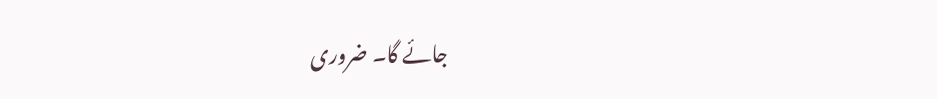جائے گا۔ ضروری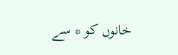خانوں کو * سے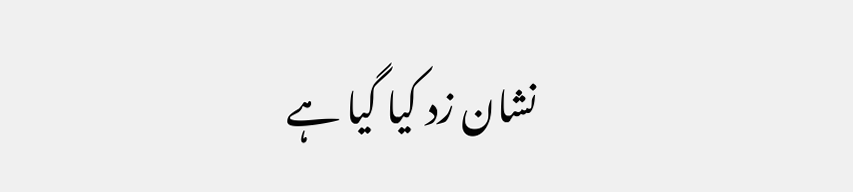نشان زد کیا گیا ہے